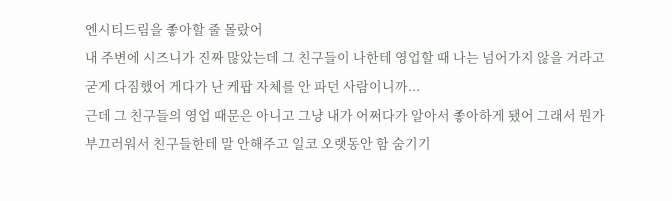엔시티드림을 좋아할 줄 몰랐어
내 주변에 시즈니가 진짜 많았는데 그 친구들이 나한테 영업할 때 나는 넘어가지 않을 거라고 굳게 다짐했어 게다가 난 케팝 자체를 안 파던 사람이니까...
근데 그 친구들의 영업 때문은 아니고 그냥 내가 어쩌다가 알아서 좋아하게 됐어 그래서 뭔가 부끄러워서 친구들한테 말 안해주고 일코 오랫동안 함 숨기기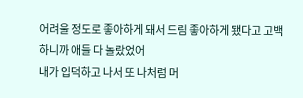어려울 정도로 좋아하게 돼서 드림 좋아하게 됐다고 고백하니까 애들 다 놀랐었어
내가 입덕하고 나서 또 나처럼 머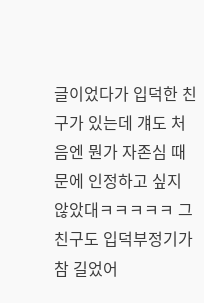글이었다가 입덕한 친구가 있는데 걔도 처음엔 뭔가 자존심 때문에 인정하고 싶지 않았대ㅋㅋㅋㅋㅋ 그 친구도 입덕부정기가 참 길었어